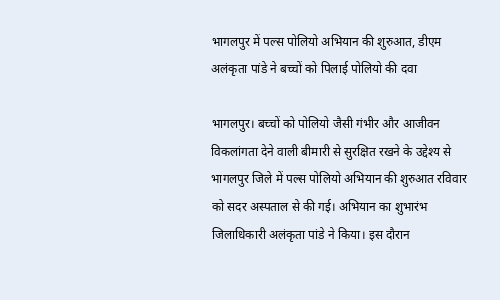भागलपुर में पल्स पोलियो अभियान की शुरुआत, डीएम अलंकृता पांडे ने बच्चों को पिलाई पोलियो की दवा

भागलपुर। बच्चों को पोलियो जैसी गंभीर और आजीवन विकलांगता देने वाली बीमारी से सुरक्षित रखने के उद्देश्य से भागलपुर जिले में पल्स पोलियो अभियान की शुरुआत रविवार को सदर अस्पताल से की गई। अभियान का शुभारंभ जिलाधिकारी अलंकृता पांडे ने किया। इस दौरान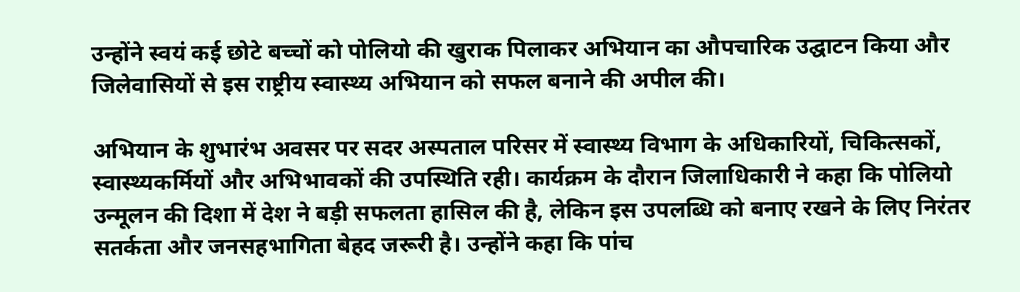उन्होंने स्वयं कई छोटे बच्चों को पोलियो की खुराक पिलाकर अभियान का औपचारिक उद्घाटन किया और जिलेवासियों से इस राष्ट्रीय स्वास्थ्य अभियान को सफल बनाने की अपील की।

अभियान के शुभारंभ अवसर पर सदर अस्पताल परिसर में स्वास्थ्य विभाग के अधिकारियों, चिकित्सकों, स्वास्थ्यकर्मियों और अभिभावकों की उपस्थिति रही। कार्यक्रम के दौरान जिलाधिकारी ने कहा कि पोलियो उन्मूलन की दिशा में देश ने बड़ी सफलता हासिल की है, लेकिन इस उपलब्धि को बनाए रखने के लिए निरंतर सतर्कता और जनसहभागिता बेहद जरूरी है। उन्होंने कहा कि पांच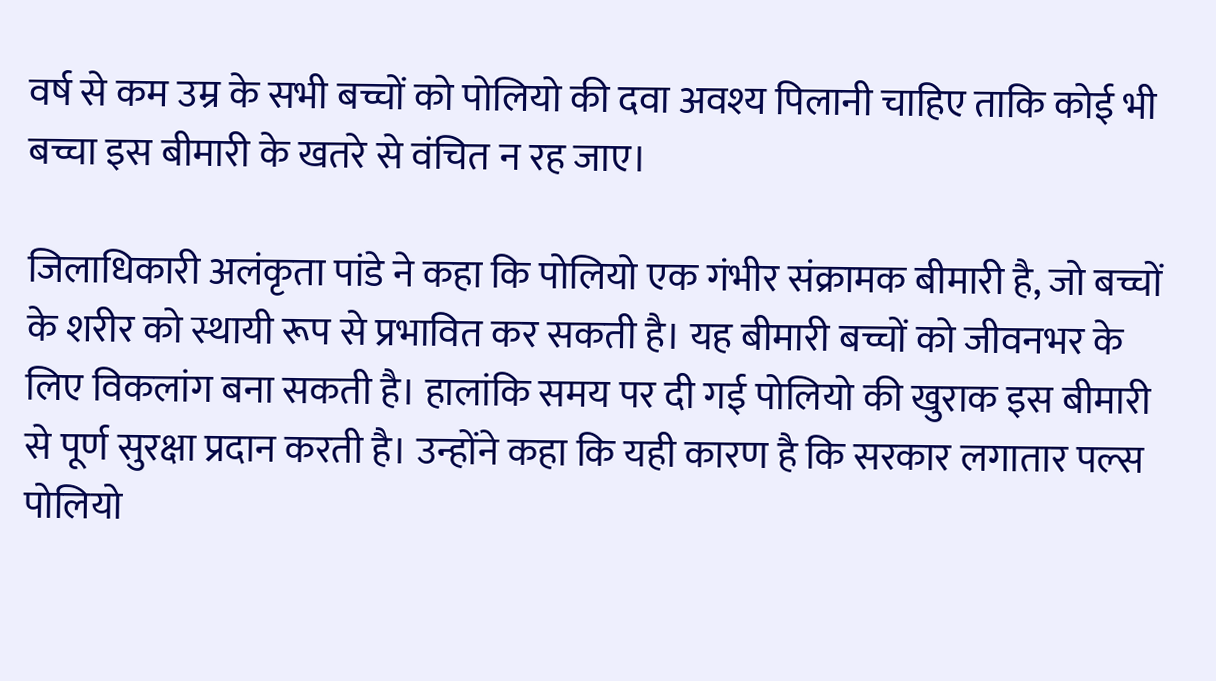वर्ष से कम उम्र के सभी बच्चों को पोलियो की दवा अवश्य पिलानी चाहिए ताकि कोई भी बच्चा इस बीमारी के खतरे से वंचित न रह जाए।

जिलाधिकारी अलंकृता पांडे ने कहा कि पोलियो एक गंभीर संक्रामक बीमारी है, जो बच्चों के शरीर को स्थायी रूप से प्रभावित कर सकती है। यह बीमारी बच्चों को जीवनभर के लिए विकलांग बना सकती है। हालांकि समय पर दी गई पोलियो की खुराक इस बीमारी से पूर्ण सुरक्षा प्रदान करती है। उन्होंने कहा कि यही कारण है कि सरकार लगातार पल्स पोलियो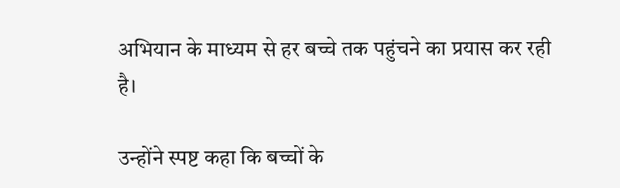अभियान के माध्यम से हर बच्चे तक पहुंचने का प्रयास कर रही है।

उन्होंने स्पष्ट कहा कि बच्चों के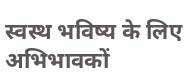स्वस्थ भविष्य के लिए अभिभावकों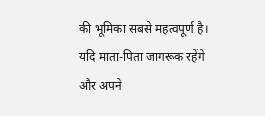की भूमिका सबसे महत्वपूर्ण है। यदि माता-पिता जागरूक रहेंगे और अपने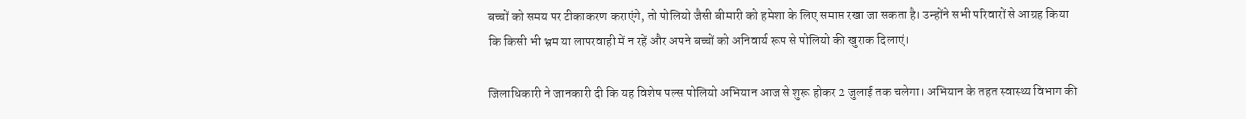बच्चों को समय पर टीकाकरण कराएंगे, तो पोलियो जैसी बीमारी को हमेशा के लिए समाप्त रखा जा सकता है। उन्होंने सभी परिवारों से आग्रह किया कि किसी भी भ्रम या लापरवाही में न रहें और अपने बच्चों को अनिवार्य रूप से पोलियो की खुराक दिलाएं।

जिलाधिकारी ने जानकारी दी कि यह विशेष पल्स पोलियो अभियान आज से शुरू होकर 2 जुलाई तक चलेगा। अभियान के तहत स्वास्थ्य विभाग की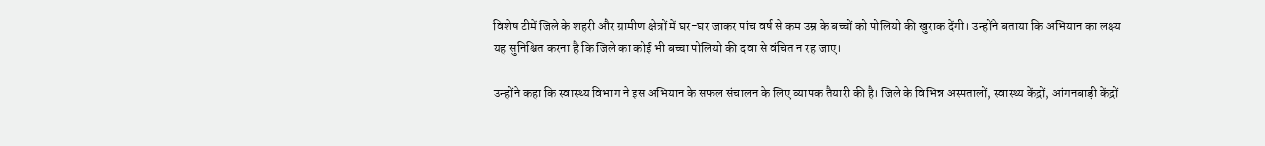विशेष टीमें जिले के शहरी और ग्रामीण क्षेत्रों में घर-घर जाकर पांच वर्ष से कम उम्र के बच्चों को पोलियो की खुराक देंगी। उन्होंने बताया कि अभियान का लक्ष्य यह सुनिश्चित करना है कि जिले का कोई भी बच्चा पोलियो की दवा से वंचित न रह जाए।

उन्होंने कहा कि स्वास्थ्य विभाग ने इस अभियान के सफल संचालन के लिए व्यापक तैयारी की है। जिले के विभिन्न अस्पतालों, स्वास्थ्य केंद्रों, आंगनबाड़ी केंद्रों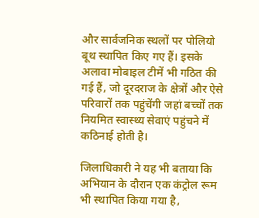और सार्वजनिक स्थलों पर पोलियो बूथ स्थापित किए गए हैं। इसके अलावा मोबाइल टीमें भी गठित की गई हैं, जो दूरदराज के क्षेत्रों और ऐसे परिवारों तक पहुंचेंगी जहां बच्चों तक नियमित स्वास्थ्य सेवाएं पहुंचने में कठिनाई होती है।

जिलाधिकारी ने यह भी बताया कि अभियान के दौरान एक कंट्रोल रूम भी स्थापित किया गया है,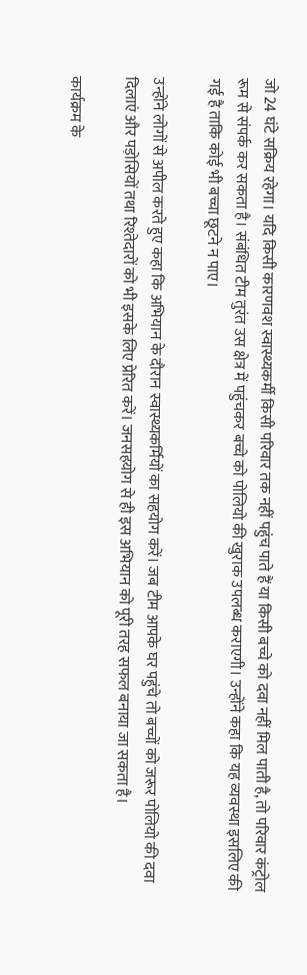जो 24 घंटे सक्रिय रहेगा। यदि किसी कारणवश स्वास्थ्यकर्मी किसी परिवार तक नहीं पहुंच पाते हैं या किसी बच्चे को दवा नहीं मिल पाती है, तो परिवार कंट्रोल रूम से संपर्क कर सकता है। संबंधित टीम तुरंत उस क्षेत्र में पहुंचकर बच्चे को पोलियो की खुराक उपलब्ध कराएगी। उन्होंने कहा कि यह व्यवस्था इसलिए की गई है ताकि कोई भी बच्चा छूटने न पाए।

उन्होंने लोगों से अपील करते हुए कहा कि अभियान के दौरान स्वास्थ्यकर्मियों का सहयोग करें। जब टीम आपके घर पहुंचे तो बच्चों को जरूर पोलियो की दवा दिलाएं और पड़ोसियों तथा रिश्तेदारों को भी इसके लिए प्रेरित करें। जनसहयोग से ही इस अभियान को पूरी तरह सफल बनाया जा सकता है।

कार्यक्रम के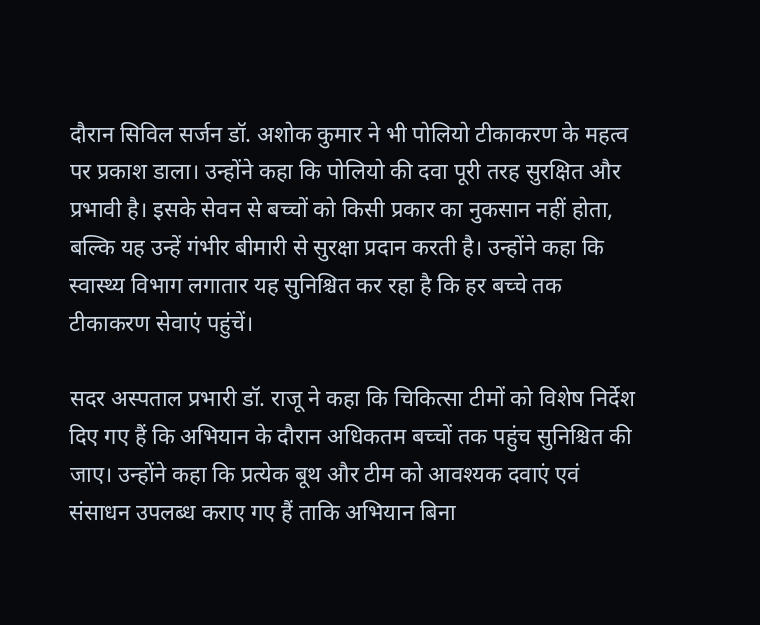दौरान सिविल सर्जन डॉ. अशोक कुमार ने भी पोलियो टीकाकरण के महत्व पर प्रकाश डाला। उन्होंने कहा कि पोलियो की दवा पूरी तरह सुरक्षित और प्रभावी है। इसके सेवन से बच्चों को किसी प्रकार का नुकसान नहीं होता, बल्कि यह उन्हें गंभीर बीमारी से सुरक्षा प्रदान करती है। उन्होंने कहा कि स्वास्थ्य विभाग लगातार यह सुनिश्चित कर रहा है कि हर बच्चे तक टीकाकरण सेवाएं पहुंचें।

सदर अस्पताल प्रभारी डॉ. राजू ने कहा कि चिकित्सा टीमों को विशेष निर्देश दिए गए हैं कि अभियान के दौरान अधिकतम बच्चों तक पहुंच सुनिश्चित की जाए। उन्होंने कहा कि प्रत्येक बूथ और टीम को आवश्यक दवाएं एवं संसाधन उपलब्ध कराए गए हैं ताकि अभियान बिना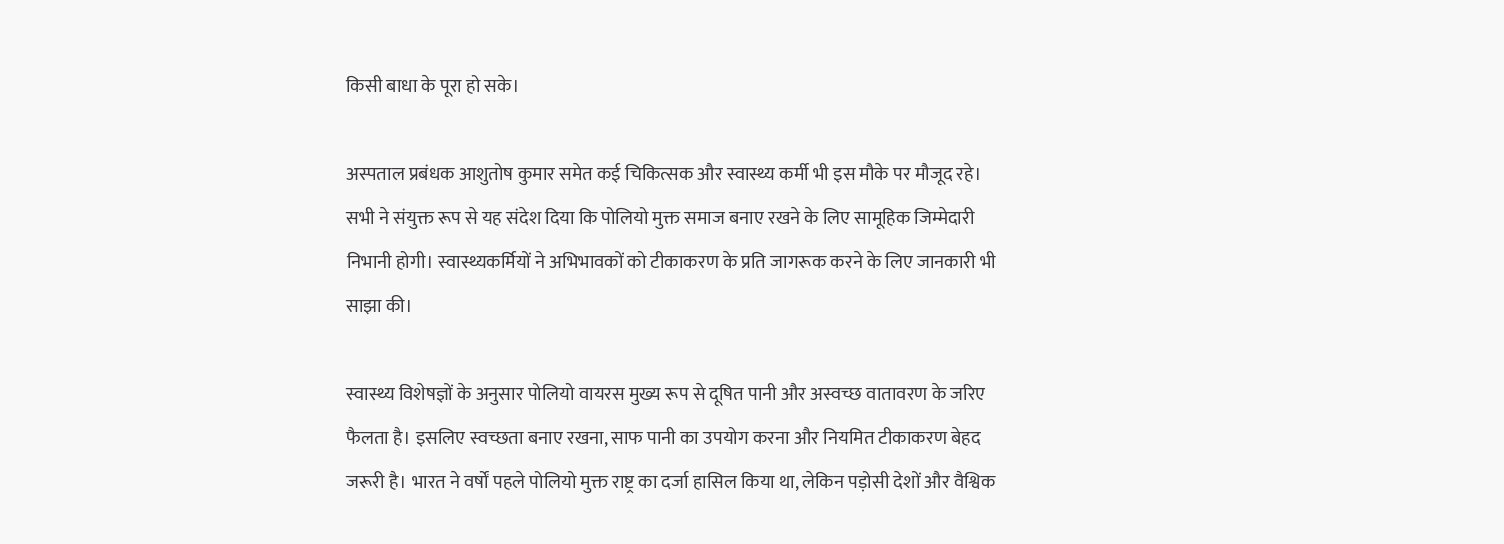किसी बाधा के पूरा हो सके।

अस्पताल प्रबंधक आशुतोष कुमार समेत कई चिकित्सक और स्वास्थ्य कर्मी भी इस मौके पर मौजूद रहे। सभी ने संयुक्त रूप से यह संदेश दिया कि पोलियो मुक्त समाज बनाए रखने के लिए सामूहिक जिम्मेदारी निभानी होगी। स्वास्थ्यकर्मियों ने अभिभावकों को टीकाकरण के प्रति जागरूक करने के लिए जानकारी भी साझा की।

स्वास्थ्य विशेषज्ञों के अनुसार पोलियो वायरस मुख्य रूप से दूषित पानी और अस्वच्छ वातावरण के जरिए फैलता है। इसलिए स्वच्छता बनाए रखना, साफ पानी का उपयोग करना और नियमित टीकाकरण बेहद जरूरी है। भारत ने वर्षों पहले पोलियो मुक्त राष्ट्र का दर्जा हासिल किया था, लेकिन पड़ोसी देशों और वैश्विक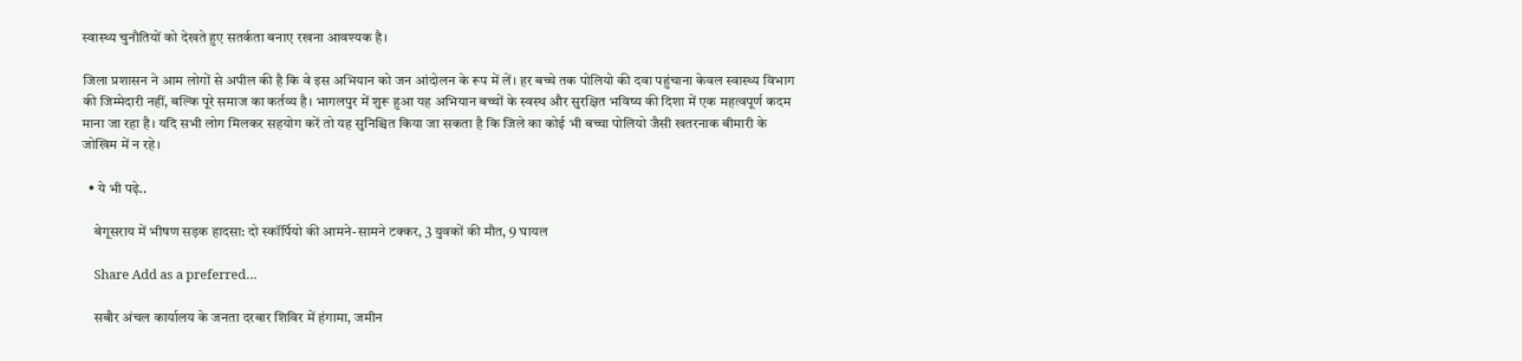स्वास्थ्य चुनौतियों को देखते हुए सतर्कता बनाए रखना आवश्यक है।

जिला प्रशासन ने आम लोगों से अपील की है कि वे इस अभियान को जन आंदोलन के रूप में लें। हर बच्चे तक पोलियो की दवा पहुंचाना केवल स्वास्थ्य विभाग की जिम्मेदारी नहीं, बल्कि पूरे समाज का कर्तव्य है। भागलपुर में शुरू हुआ यह अभियान बच्चों के स्वस्थ और सुरक्षित भविष्य की दिशा में एक महत्वपूर्ण कदम माना जा रहा है। यदि सभी लोग मिलकर सहयोग करें तो यह सुनिश्चित किया जा सकता है कि जिले का कोई भी बच्चा पोलियो जैसी खतरनाक बीमारी के जोखिम में न रहे।

  • ये भी पढ़े..

    बेगूसराय में भीषण सड़क हादसा: दो स्कॉर्पियो की आमने-सामने टक्कर, 3 युवकों की मौत, 9 घायल

    Share Add as a preferred…

    सबौर अंचल कार्यालय के जनता दरबार शिविर में हंगामा, जमीन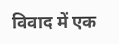विवाद में एक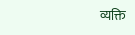व्यक्ति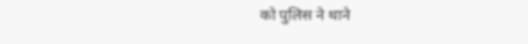को पुलिस ने थाने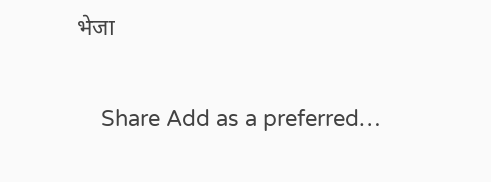भेजा

    Share Add as a preferred…